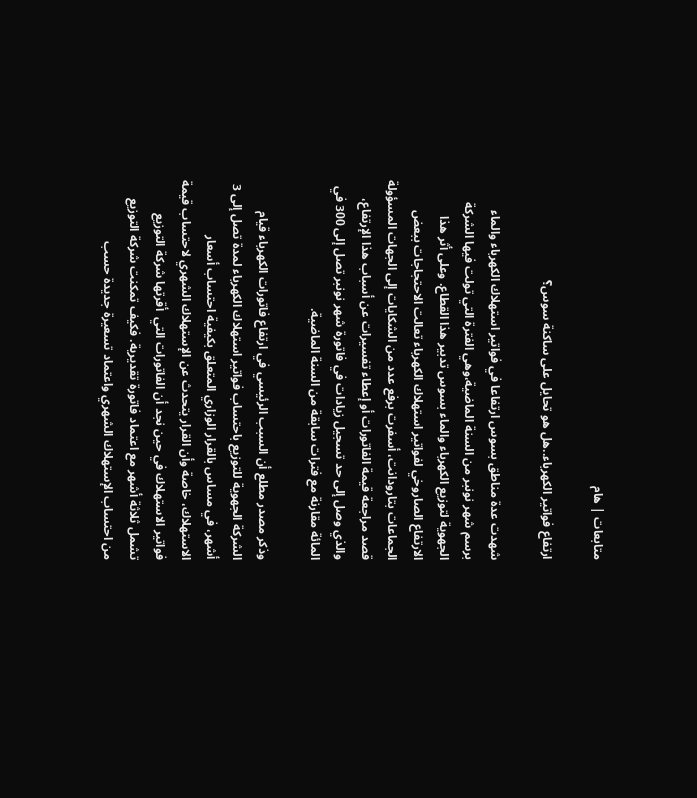متابعات | هام

ارتفاع فواتير الكهرباء..هل هو تحايل على ساكنة سوس؟

شهدت عدة مناطق بسوس ارتفاعا في فواتير استهلاك الكهرباء والماء برسم شهر نونبر من السنة الماضية،وهي الفترة التي تولت فيها الشركة الجهوية لتوزيع الكهرباء والماء بسوس تدبير هذا القطاع. وعلى أثر هذا الارتفاع الصاروخي لفواتير استهلاك الكهرباء تعالت الاحتجاجات ببعض الجماعات بتارودانت، أسفرت برفع عدد من الشكايات إلى الجهات المسؤولة قصد مراجعة قيمة الفاتورات أو إعطاء تفسيرات عن أسباب هذا الإرتفاع، والذي وصل إلى حد تسجيل زيادات في فاتورة شهر نونبر تصل إلى 300 في المائة مقارنة مع فترات سابقة من السنة الماضية.

وذكر مصدر مطلع أن السبب الرئيسي في ارتفاع فاتورات الكهرباء قيام الشركة الجهوية للتوزيع باحتساب فواتير استهلاك الكهرباء لمدة تصل إلى 3 أشهر، في مساس بالقرار الوزاري المتعلق بكيفية احتساب أسعار الاستهلاك، خاصة وأن القرار يتحدث عن الإستهلاك الشهري لاحتساب قيمة فواتير الاستهلاك في حين نجد أن الفاتورات التي  أقرتها شركة التوزيع تشمل ثلاثة أشهر مع اعتماد فاتورة تقديرية. فكيف تمكنت شركة التوزيع من احتساب الإستهلاك الشهري واعتماد تسعيرة جديدة حسب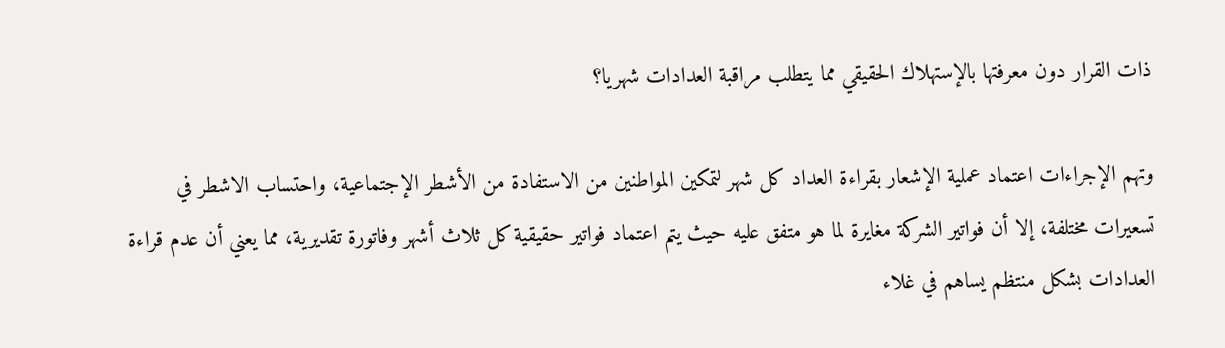ذات القرار دون معرفتها بالإستهلاك الحقيقي مما يتطلب مراقبة العدادات شهريا؟

وتهم الإجراءات اعتماد عملية الإشعار بقراءة العداد كل شهر لتمكين المواطنين من الاستفادة من الأشطر الإجتماعية، واحتساب الاشطر في تسعيرات مختلفة، إلا أن فواتير الشركة مغايرة لما هو متفق عليه حيث يتم اعتماد فواتير حقيقية كل ثلاث أشهر وفاتورة تقديرية، مما يعني أن عدم قراءة العدادات بشكل منتظم يساهم في غلاء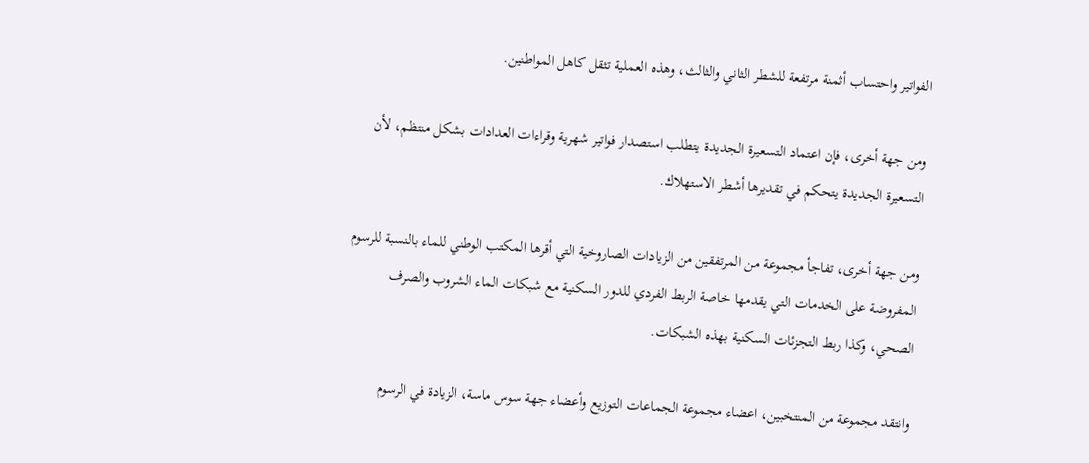الفواتير واحتساب أثمنة مرتفعة للشطر الثاني والثالث، وهذه العملية تثقل كاهل المواطنين.

ومن جهة أخرى، فإن اعتماد التسعيرة الجديدة يتطلب استصدار فواتير شهرية وقراءات العدادات بشكل منتظم، لأن التسعيرة الجديدة يتحكم في تقديرها أشطر الاستهلاك.

ومن جهة أخرى، تفاجأ مجموعة من المرتفقين من الزيادات الصاروخية التي أقرها المكتب الوطني للماء بالنسبة للرسوم المفروضة على الخدمات التي يقدمها خاصة الربط الفردي للدور السكنية مع شبكات الماء الشروب والصرف الصحي، وكذا ربط التجزئات السكنية بهذه الشبكات.

وانتقد مجموعة من المنتخبين، اعضاء مجموعة الجماعات التوزيع وأعضاء جهة سوس ماسة، الزيادة في الرسوم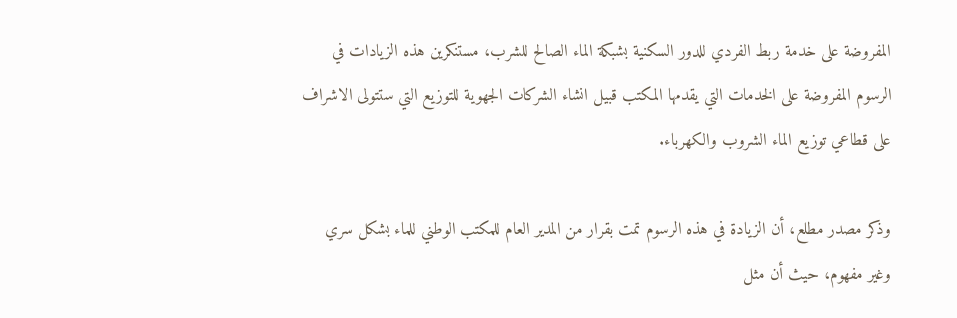المفروضة على خدمة ربط الفردي للدور السكنية بشبكة الماء الصالح للشرب، مستنكرين هذه الزيادات في الرسوم المفروضة على الخدمات التي يقدمها المكتب قبيل انشاء الشركات الجهوية للتوزيع التي ستتولى الاشراف على قطاعي توزيع الماء الشروب والكهرباء.

وذكر مصدر مطلع، أن الزيادة في هذه الرسوم تمت بقرار من المدير العام للمكتب الوطني للماء بشكل سري وغير مفهوم، حيث أن مثل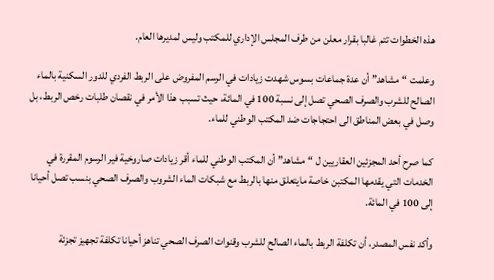هذه الخطوات تتم غالبا بقرار معلن من طرف المجلس الإداري للمكتب وليس لمديرها العام.

وعلمت “مشاهد” أن عدة جماعات بسوس شهدت زيادات في الرسم المفروض على الربط الفردي للدور السكنية بالماء الصالح للشرب والصرف الصحي تصل إلى نسبة 100 في المائة، حيث تسبب هذا الأمر في نقصان طلبات رخص الربط، بل وصل في بعض المناطق الى احتجاجات ضد المكتب الوطني للماء.

كما صرح أحد المجزئين العقاريين ل “مشاهد” أن المكتب الوطني للماء أقر زيادات صاروخية فير الرسوم المقررة في الخدمات التي يقدمها المكتبن خاصة مايتعلق منها بالربط مع شبكات الماء الشروب والصرف الصحي بنسب تصل أحيانا إلى 100 في المائة.

وأكد نفس المصدر، أن تكلفة الربط بالماء الصالح للشرب وقنوات الصرف الصحي تناهز أحيانا تكلفة تجهيز تجزئة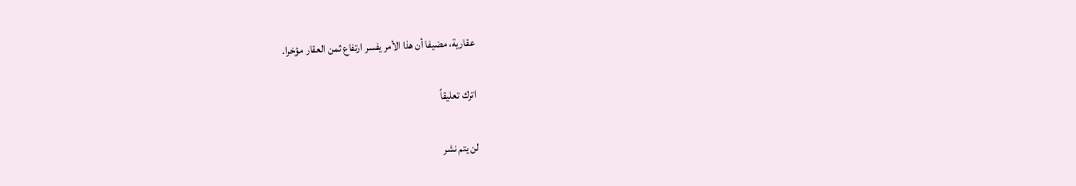عقارية، مضيفا أن هذا الأمر يفسر ارتفاع ثمن العقار مؤخرا.

اترك تعليقاً

لن يتم نشر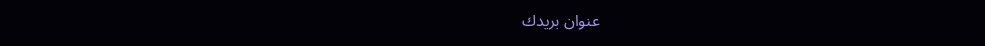عنوان بريدك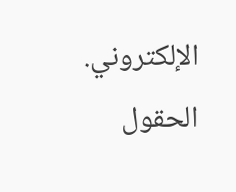الإلكتروني. الحقول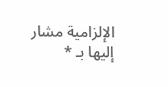الإلزامية مشار إليها بـ *